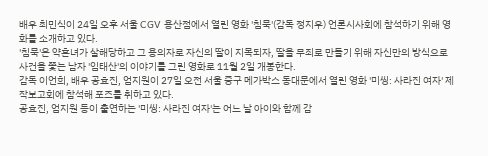배우 최민식이 24일 오후 서울 CGV 용산점에서 열린 영화 '침묵'(감독 정지우) 언론시사회에 참석하기 위해 영화를 소개하고 있다.
'침묵'은 약혼녀가 살해당하고 그 용의자로 자신의 딸이 지목되자, 딸을 무죄로 만들기 위해 자신만의 방식으로 사건을 쫓는 남자 '임태산'의 이야기를 그린 영화로 11월 2일 개봉한다.
감독 이언희, 배우 공효진, 엄지원이 27일 오전 서울 중구 메가박스 동대문에서 열린 영화 '미씽: 사라진 여자' 제작보고회에 참석해 포즈를 취하고 있다.
공효진, 엄지원 등이 출연하는 '미씽: 사라진 여자'는 어느 날 아이와 함께 감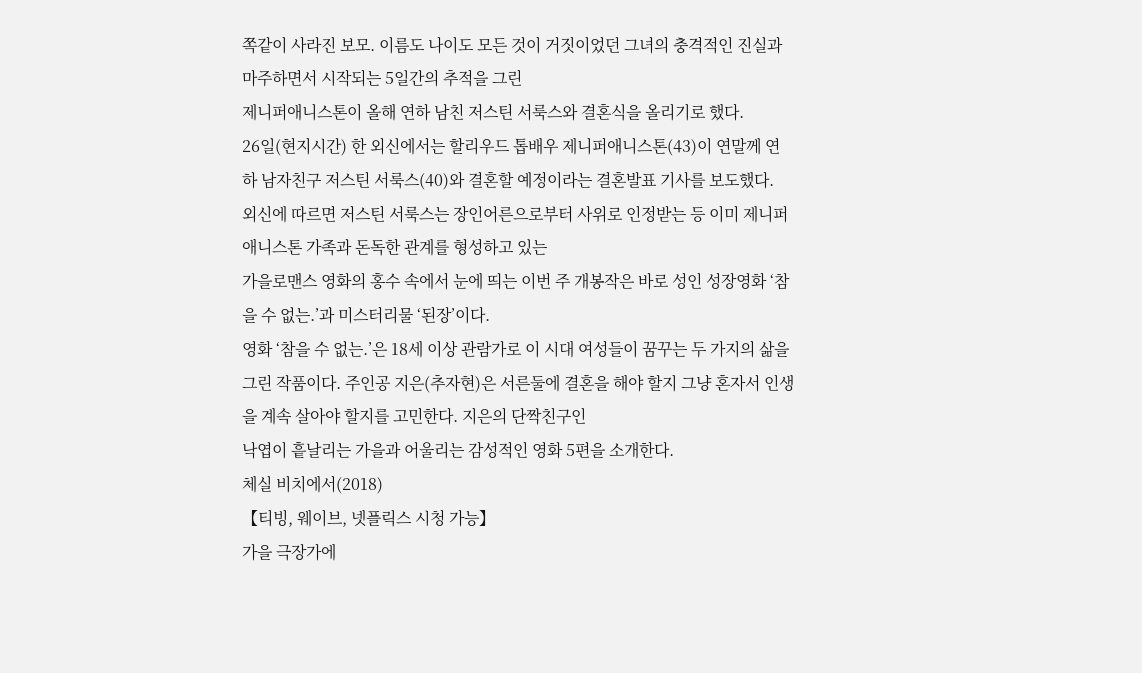쪽같이 사라진 보모. 이름도 나이도 모든 것이 거짓이었던 그녀의 충격적인 진실과 마주하면서 시작되는 5일간의 추적을 그린
제니퍼애니스톤이 올해 연하 남친 저스틴 서룩스와 결혼식을 올리기로 했다.
26일(현지시간) 한 외신에서는 할리우드 톱배우 제니퍼애니스톤(43)이 연말께 연하 남자친구 저스틴 서룩스(40)와 결혼할 예정이라는 결혼발표 기사를 보도했다.
외신에 따르면 저스틴 서룩스는 장인어른으로부터 사위로 인정받는 등 이미 제니퍼애니스톤 가족과 돈독한 관계를 형성하고 있는
가을로맨스 영화의 홍수 속에서 눈에 띄는 이번 주 개봉작은 바로 성인 성장영화 ‘참을 수 없는.’과 미스터리물 ‘된장’이다.
영화 ‘참을 수 없는.’은 18세 이상 관람가로 이 시대 여성들이 꿈꾸는 두 가지의 삶을 그린 작품이다. 주인공 지은(추자현)은 서른둘에 결혼을 해야 할지 그냥 혼자서 인생을 계속 살아야 할지를 고민한다. 지은의 단짝친구인
낙엽이 흩날리는 가을과 어울리는 감성적인 영화 5편을 소개한다.
체실 비치에서(2018)
【티빙, 웨이브, 넷플릭스 시청 가능】
가을 극장가에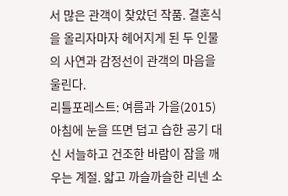서 많은 관객이 찾았던 작품. 결혼식을 올리자마자 헤어지게 된 두 인물의 사연과 감정선이 관객의 마음을 울린다.
리틀포레스트: 여름과 가을(2015)
아침에 눈을 뜨면 덥고 습한 공기 대신 서늘하고 건조한 바람이 잠을 깨우는 계절. 얇고 까슬까슬한 리넨 소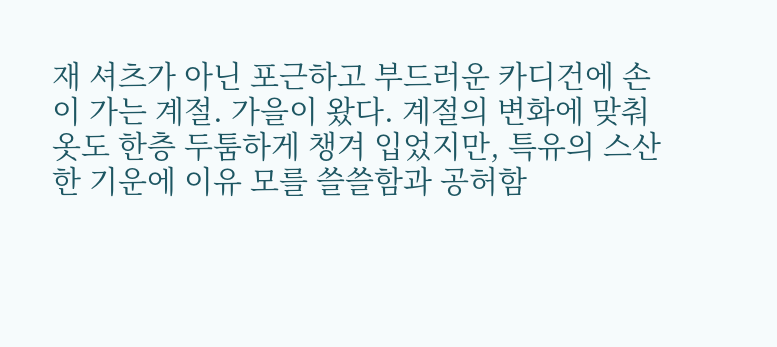재 셔츠가 아닌 포근하고 부드러운 카디건에 손이 가는 계절. 가을이 왔다. 계절의 변화에 맞춰 옷도 한층 두툼하게 챙겨 입었지만, 특유의 스산한 기운에 이유 모를 쓸쓸함과 공허함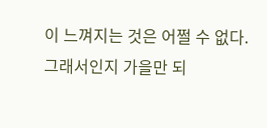이 느껴지는 것은 어쩔 수 없다. 그래서인지 가을만 되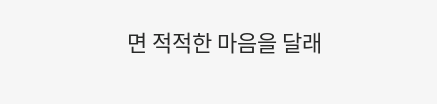면 적적한 마음을 달래